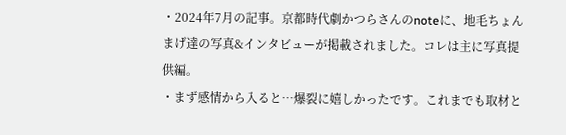・2024年7月の記事。京都時代劇かつらさんのnoteに、地毛ちょんまげ達の写真&インタビューが掲載されました。コレは主に写真提供編。
・まず感情から入ると…爆裂に嬉しかったです。これまでも取材と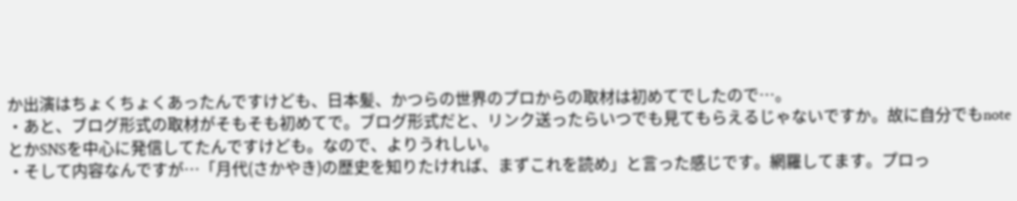か出演はちょくちょくあったんですけども、日本髪、かつらの世界のプロからの取材は初めてでしたので…。
・あと、ブログ形式の取材がそもそも初めてで。ブログ形式だと、リンク送ったらいつでも見てもらえるじゃないですか。故に自分でもnoteとかSNSを中心に発信してたんですけども。なので、よりうれしい。
・そして内容なんですが…「月代(さかやき)の歴史を知りたければ、まずこれを読め」と言った感じです。網羅してます。プロっ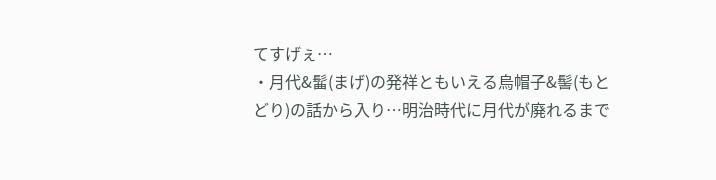てすげぇ…
・月代&髷(まげ)の発祥ともいえる烏帽子&髻(もとどり)の話から入り…明治時代に月代が廃れるまで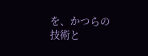を、かつらの技術と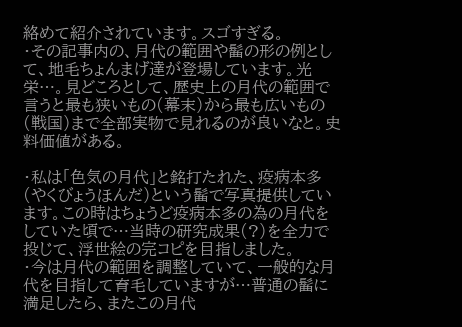絡めて紹介されています。スゴすぎる。
・その記事内の、月代の範囲や髷の形の例として、地毛ちょんまげ達が登場しています。光栄…。見どころとして、歴史上の月代の範囲で言うと最も狭いもの(幕末)から最も広いもの(戦国)まで全部実物で見れるのが良いなと。史料価値がある。

・私は「色気の月代」と銘打たれた、疫病本多(やくびょうほんだ)という髷で写真提供しています。この時はちょうど疫病本多の為の月代をしていた頃で…当時の研究成果(?)を全力で投じて、浮世絵の完コピを目指しました。
・今は月代の範囲を調整していて、一般的な月代を目指して育毛していますが…普通の髷に満足したら、またこの月代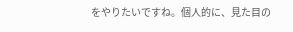をやりたいですね。個人的に、見た目の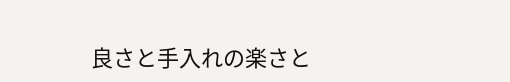良さと手入れの楽さと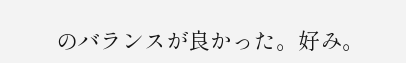のバランスが良かった。好み。